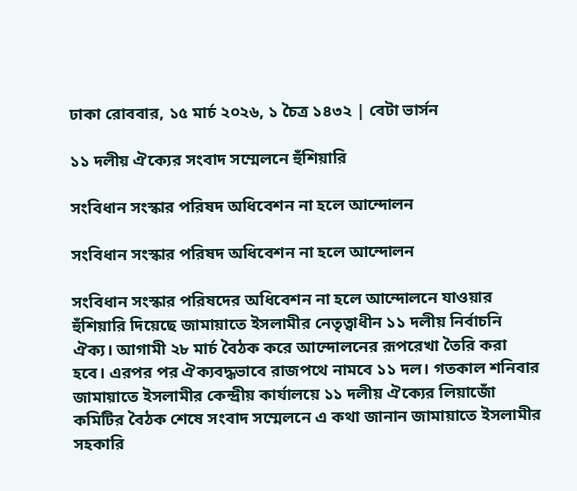ঢাকা রোববার, ১৫ মার্চ ২০২৬, ১ চৈত্র ১৪৩২ | বেটা ভার্সন

১১ দলীয় ঐক্যের সংবাদ সম্মেলনে হুঁশিয়ারি

সংবিধান সংস্কার পরিষদ অধিবেশন না হলে আন্দোলন

সংবিধান সংস্কার পরিষদ অধিবেশন না হলে আন্দোলন

সংবিধান সংস্কার পরিষদের অধিবেশন না হলে আন্দোলনে যাওয়ার হুঁশিয়ারি দিয়েছে জামায়াতে ইসলামীর নেতৃত্বাধীন ১১ দলীয় নির্বাচনি ঐক্য। আগামী ২৮ মার্চ বৈঠক করে আন্দোলনের রূপরেখা তৈরি করা হবে। এরপর পর ঐক্যবদ্ধভাবে রাজপথে নামবে ১১ দল। গতকাল শনিবার জামায়াতে ইসলামীর কেন্দ্রীয় কার্যালয়ে ১১ দলীয় ঐক্যের লিয়াজোঁ কমিটির বৈঠক শেষে সংবাদ সম্মেলনে এ কথা জানান জামায়াতে ইসলামীর সহকারি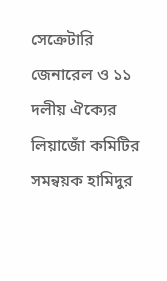সেক্রেটারি জেনারেল ও ১১ দলীয় ঐক্যের লিয়াজোঁ কমিটির সমন্বয়ক হামিদুর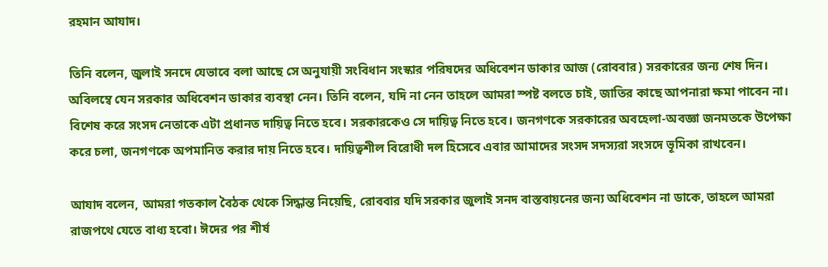রহমান আযাদ।

তিনি বলেন, জুলাই সনদে যেভাবে বলা আছে সে অনুযায়ী সংবিধান সংস্কার পরিষদের অধিবেশন ডাকার আজ (রোববার) সরকারের জন্য শেষ দিন। অবিলম্বে যেন সরকার অধিবেশন ডাকার ব্যবস্থা নেন। তিনি বলেন, যদি না নেন তাহলে আমরা স্পষ্ট বলতে চাই, জাতির কাছে আপনারা ক্ষমা পাবেন না। বিশেষ করে সংসদ নেতাকে এটা প্রধানত দায়িত্ব নিতে হবে। সরকারকেও সে দায়িত্ব নিতে হবে। জনগণকে সরকারের অবহেলা-অবজ্ঞা জনমতকে উপেক্ষা করে চলা, জনগণকে অপমানিত করার দায় নিতে হবে। দায়িত্বশীল বিরোধী দল হিসেবে এবার আমাদের সংসদ সদস্যরা সংসদে ভূমিকা রাখবেন।

আযাদ বলেন, আমরা গতকাল বৈঠক থেকে সিদ্ধান্ত নিয়েছি, রোববার যদি সরকার জুলাই সনদ বাস্তবায়নের জন্য অধিবেশন না ডাকে, তাহলে আমরা রাজপথে যেতে বাধ্য হবো। ঈদের পর শীর্ষ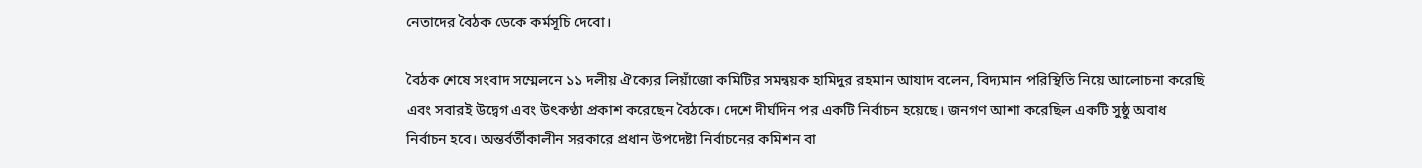নেতাদের বৈঠক ডেকে কর্মসূচি দেবো।

বৈঠক শেষে সংবাদ সম্মেলনে ১১ দলীয় ঐক্যের লিয়াঁজো কমিটির সমন্বয়ক হামিদুর রহমান আযাদ বলেন, বিদ্যমান পরিস্থিতি নিয়ে আলোচনা করেছি এবং সবারই উদ্বেগ এবং উৎকণ্ঠা প্রকাশ করেছেন বৈঠকে। দেশে দীর্ঘদিন পর একটি নির্বাচন হয়েছে। জনগণ আশা করেছিল একটি সুষ্ঠু অবাধ নির্বাচন হবে। অন্তর্বর্তীকালীন সরকারে প্রধান উপদেষ্টা নির্বাচনের কমিশন বা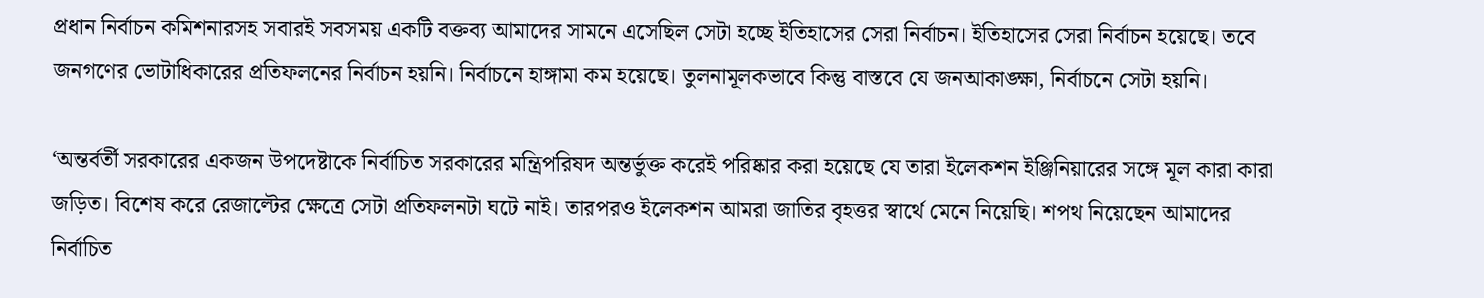প্রধান নির্বাচন কমিশনারসহ সবারই সবসময় একটি বক্তব্য আমাদের সামনে এসেছিল সেটা হচ্ছে ইতিহাসের সেরা নির্বাচন। ইতিহাসের সেরা নির্বাচন হয়েছে। তবে জনগণের ভোটাধিকারের প্রতিফলনের নির্বাচন হয়নি। নির্বাচনে হাঙ্গামা কম হয়েছে। তুলনামূলকভাবে কিন্তু বাস্তবে যে জনআকাঙ্ক্ষা, নির্বাচনে সেটা হয়নি।

‘অন্তর্বর্তী সরকারের একজন উপদেষ্টাকে নির্বাচিত সরকারের মন্ত্রিপরিষদ অন্তর্ভুক্ত করেই পরিষ্কার করা হয়েছে যে তারা ইলেকশন ইঞ্জিনিয়ারের সঙ্গে মূল কারা কারা জড়িত। বিশেষ করে রেজাল্টের ক্ষেত্রে সেটা প্রতিফলনটা ঘটে নাই। তারপরও ইলেকশন আমরা জাতির বৃহত্তর স্বার্থে মেনে নিয়েছি। শপথ নিয়েছেন আমাদের নির্বাচিত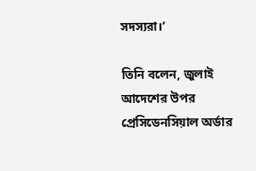সদস্যরা।’

তিনি বলেন, জুলাই আদেশের উপর প্রেসিডেনসিয়াল অর্ডার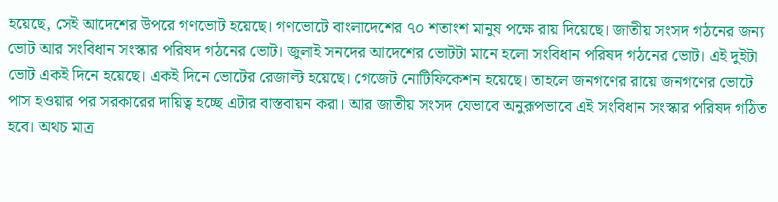হয়েছে, সেই আদেশের উপরে গণভোট হয়েছে। গণভোটে বাংলাদেশের ৭০ শতাংশ মানুষ পক্ষে রায় দিয়েছে। জাতীয় সংসদ গঠনের জন্য ভোট আর সংবিধান সংস্কার পরিষদ গঠনের ভোট। জুলাই সনদের আদেশের ভোটটা মানে হলো সংবিধান পরিষদ গঠনের ভোট। এই দুইটা ভোট একই দিনে হয়েছে। একই দিনে ভোটের রেজাল্ট হয়েছে। গেজেট নোটিফিকেশন হয়েছে। তাহলে জনগণের রায়ে জনগণের ভোটে পাস হওয়ার পর সরকারের দায়িত্ব হচ্ছে এটার বাস্তবায়ন করা। আর জাতীয় সংসদ যেভাবে অনুরূপভাবে এই সংবিধান সংস্কার পরিষদ গঠিত হবে। অথচ মাত্র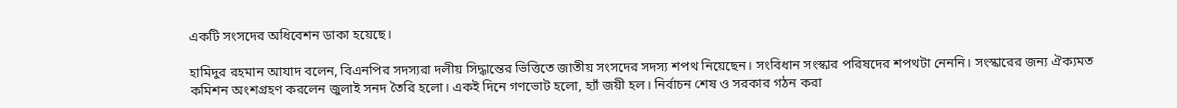একটি সংসদের অধিবেশন ডাকা হয়েছে।

হামিদুর রহমান আযাদ বলেন, বিএনপির সদস্যরা দলীয় সিদ্ধান্তের ভিত্তিতে জাতীয় সংসদের সদস্য শপথ নিয়েছেন। সংবিধান সংস্কার পরিষদের শপথটা নেননি। সংস্কারের জন্য ঐক্যমত কমিশন অংশগ্রহণ করলেন জুলাই সনদ তৈরি হলো। একই দিনে গণভোট হলো, হ্যাঁ জয়ী হল। নির্বাচন শেষ ও সরকার গঠন করা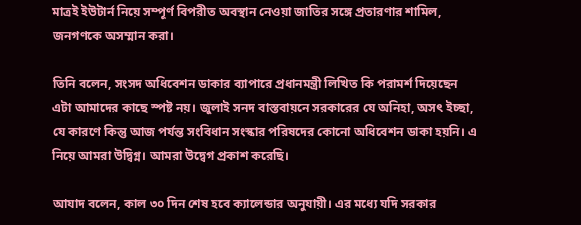মাত্রই ইউটার্ন নিয়ে সম্পূর্ণ বিপরীত অবস্থান নেওয়া জাতির সঙ্গে প্রতারণার শামিল, জনগণকে অসম্মান করা।

তিনি বলেন, সংসদ অধিবেশন ডাকার ব্যাপারে প্রধানমন্ত্রী লিখিত কি পরামর্শ দিয়েছেন এটা আমাদের কাছে স্পষ্ট নয়। জুলাই সনদ বাস্তবায়নে সরকারের যে অনিহা, অসৎ ইচ্ছা, যে কারণে কিন্তু আজ পর্যন্ত সংবিধান সংস্কার পরিষদের কোনো অধিবেশন ডাকা হয়নি। এ নিয়ে আমরা উদ্বিগ্ন। আমরা উদ্বেগ প্রকাশ করেছি।

আযাদ বলেন, কাল ৩০ দিন শেষ হবে ক্যালেন্ডার অনুযায়ী। এর মধ্যে যদি সরকার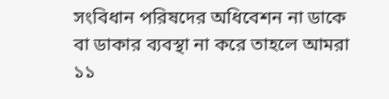সংবিধান পরিষদের অধিবেশন না ডাকে বা ডাকার ব্যবস্থা না করে তাহলে আমরা ১১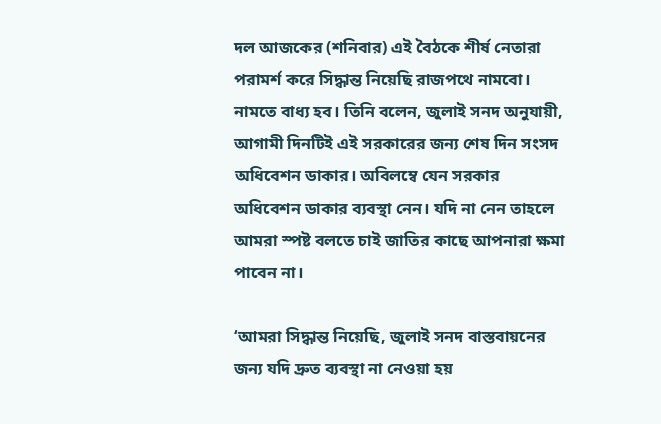দল আজকের (শনিবার) এই বৈঠকে শীর্ষ নেতারা পরামর্শ করে সিদ্ধান্ত নিয়েছি রাজপথে নামবো। নামতে বাধ্য হব। তিনি বলেন, জুলাই সনদ অনুযায়ী, আগামী দিনটিই এই সরকারের জন্য শেষ দিন সংসদ অধিবেশন ডাকার। অবিলম্বে যেন সরকার অধিবেশন ডাকার ব্যবস্থা নেন। যদি না নেন তাহলে আমরা স্পষ্ট বলতে চাই জাতির কাছে আপনারা ক্ষমা পাবেন না।

‘আমরা সিদ্ধান্ত নিয়েছি, জুলাই সনদ বাস্তবায়নের জন্য যদি দ্রুত ব্যবস্থা না নেওয়া হয়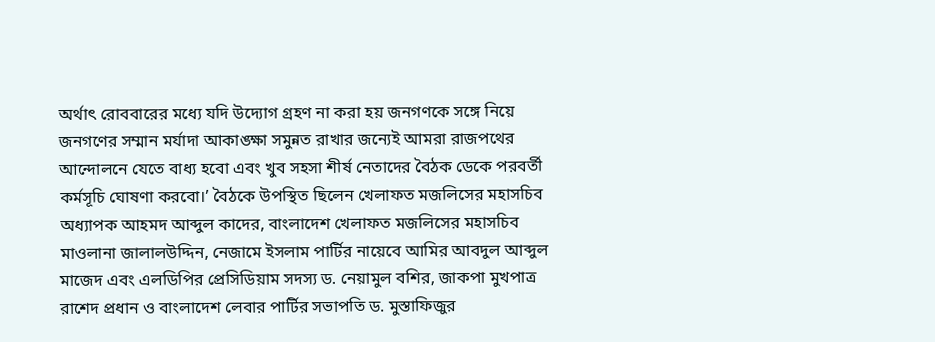অর্থাৎ রোববারের মধ্যে যদি উদ্যোগ গ্রহণ না করা হয় জনগণকে সঙ্গে নিয়ে জনগণের সম্মান মর্যাদা আকাঙ্ক্ষা সমুন্নত রাখার জন্যেই আমরা রাজপথের আন্দোলনে যেতে বাধ্য হবো এবং খুব সহসা শীর্ষ নেতাদের বৈঠক ডেকে পরবর্তী কর্মসূচি ঘোষণা করবো।’ বৈঠকে উপস্থিত ছিলেন খেলাফত মজলিসের মহাসচিব অধ্যাপক আহমদ আব্দুল কাদের, বাংলাদেশ খেলাফত মজলিসের মহাসচিব মাওলানা জালালউদ্দিন, নেজামে ইসলাম পার্টির নায়েবে আমির আবদুল আব্দুল মাজেদ এবং এলডিপির প্রেসিডিয়াম সদস্য ড. নেয়ামুল বশির, জাকপা মুখপাত্র রাশেদ প্রধান ও বাংলাদেশ লেবার পার্টির সভাপতি ড. মুস্তাফিজুর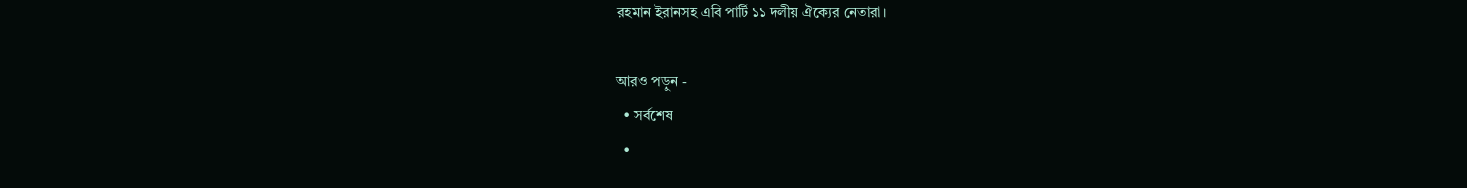রহমান ইরানসহ এবি পার্টি ১১ দলীয় ঐক্যের নেতারা।

আরও পড়ুন -
  • সর্বশেষ
  •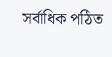সর্বাধিক পঠিত